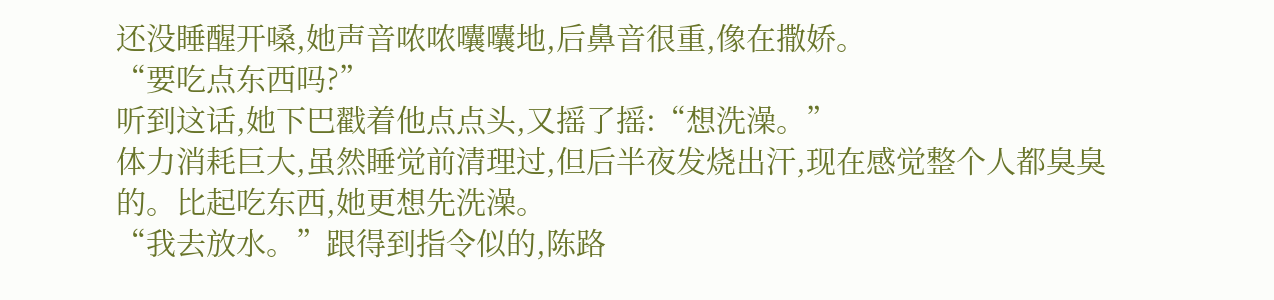还没睡醒开嗓,她声音哝哝囔囔地,后鼻音很重,像在撒娇。
“要吃点东西吗?”
听到这话,她下巴戳着他点点头,又摇了摇:“想洗澡。”
体力消耗巨大,虽然睡觉前清理过,但后半夜发烧出汗,现在感觉整个人都臭臭的。比起吃东西,她更想先洗澡。
“我去放水。”跟得到指令似的,陈路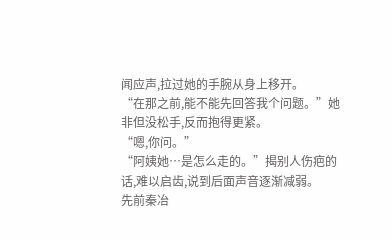闻应声,拉过她的手腕从身上移开。
“在那之前,能不能先回答我个问题。”她非但没松手,反而抱得更紧。
“嗯,你问。”
“阿姨她…是怎么走的。”揭别人伤疤的话,难以启齿,说到后面声音逐渐减弱。
先前秦冶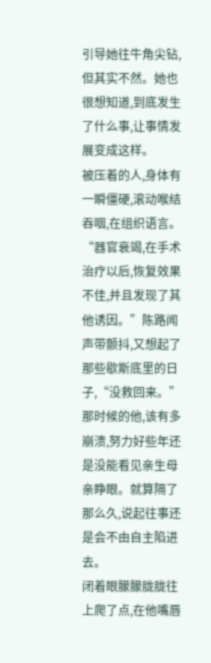引导她往牛角尖钻,但其实不然。她也很想知道,到底发生了什么事,让事情发展变成这样。
被压着的人,身体有一瞬僵硬,滚动喉结吞咽,在组织语言。
“器官衰竭,在手术治疗以后,恢复效果不佳,并且发现了其他诱因。”陈路闻声带颤抖,又想起了那些歇斯底里的日子,“没救回来。”
那时候的他,该有多崩溃,努力好些年还是没能看见亲生母亲睁眼。就算隔了那么久,说起往事还是会不由自主陷进去。
闭着眼朦朦胧胧往上爬了点,在他嘴唇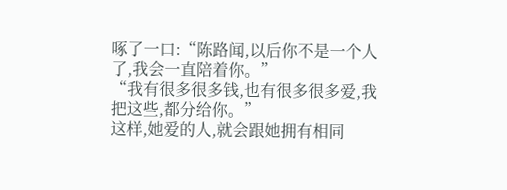啄了一口:“陈路闻,以后你不是一个人了,我会一直陪着你。”
“我有很多很多钱,也有很多很多爱,我把这些,都分给你。”
这样,她爱的人,就会跟她拥有相同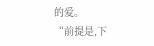的爱。
“前提是,下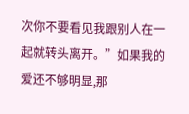次你不要看见我跟别人在一起就转头离开。”如果我的爱还不够明显,那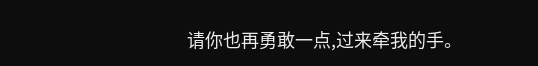请你也再勇敢一点,过来牵我的手。